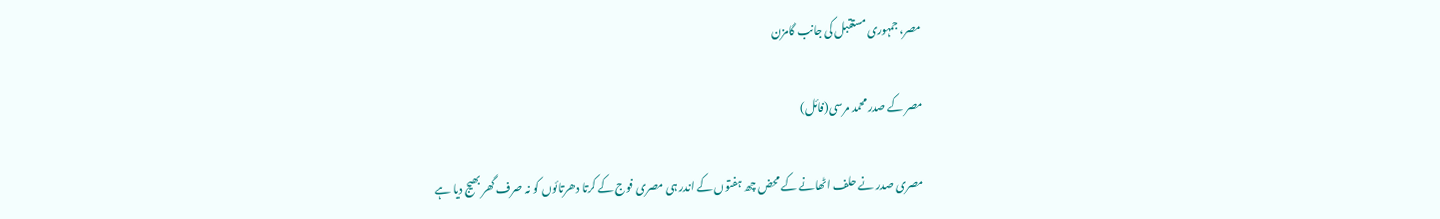مصر، جمہوری مستقبل کی جانب گامزن

مصر کے صدر محمد مرسی(فائل)

مصری صدر نے حلف اٹھانے کے محض چھ ہفتوں کے اندر ہی مصری فوج کے کرتا دھرتائوں کو نہ صرف گھر بھیج دیا ہے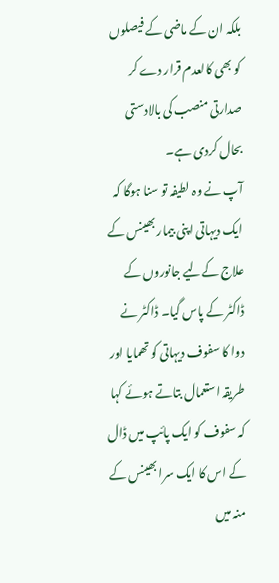بلکہ ان کے ماضی کے فیصلوں کو بھی کالعدم قرار دے کر صدارتی منصب کی بالادستی بحال کردی ہے۔
آپ نے وہ لطیفہ تو سنا ہوگا کہ ایک دیہاتی اپنی بیمار بھینس کے علاج کےلیے جانوروں کے ڈاکٹر کے پاس گیا۔ ڈاکٹر نے دوا کا سفوف دیہاتی کو تھمایا اور طریقہ استعمال بتاتے ہوئے کہا کہ سفوف کو ایک پائپ میں ڈال کے اس کا ایک سرا بھینس کے منہ میں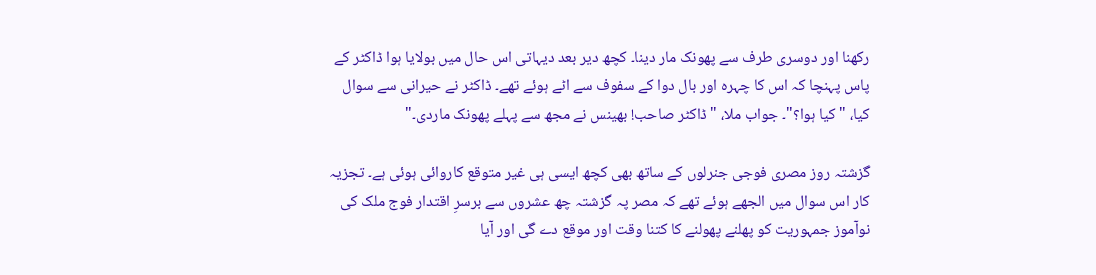رکھنا اور دوسری طرف سے پھونک مار دینا۔ کچھ دیر بعد دیہاتی اس حال میں بولایا ہوا ڈاکٹر کے پاس پہنچا کہ اس کا چہرہ اور بال دوا کے سفوف سے اٹے ہوئے تھے۔ ڈاکٹر نے حیرانی سے سوال کیا، "کیا ہوا؟"۔ جواب ملا، "ڈاکٹر صاحب! بھینس نے مجھ سے پہلے پھونک ماردی۔"

گزشتہ روز مصری فوجی جنرلوں کے ساتھ بھی کچھ ایسی ہی غیر متوقع کاروائی ہوئی ہے۔ تجزیہ کار اس سوال میں الجھے ہوئے تھے کہ مصر پہ گزشتہ چھ عشروں سے برسرِ اقتدار فوج ملک کی نوآموز جمہوریت کو پھلنے پھولنے کا کتنا وقت اور موقع دے گی اور آیا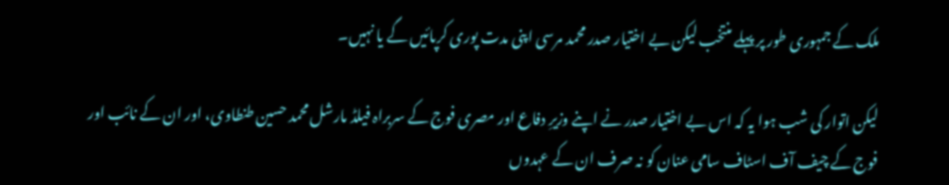ملک کے جمہوری طور پر پہلے منتخب لیکن بے اختیار صدر محمد مرسی اپنی مدت پوری کرپائیں گے یا نہیں۔

لیکن اتوار کی شب ہوا یہ کہ اس بے اختیار صدر نے اپنے وزیرِ دفاع اور مصری فوج کے سربراہ فیلڈ مارشل محمد حسین طنطاوی، اور ان کے نائب اور فوج کے چیف آف اسٹاف سامی عنان کو نہ صرف ان کے عہدوں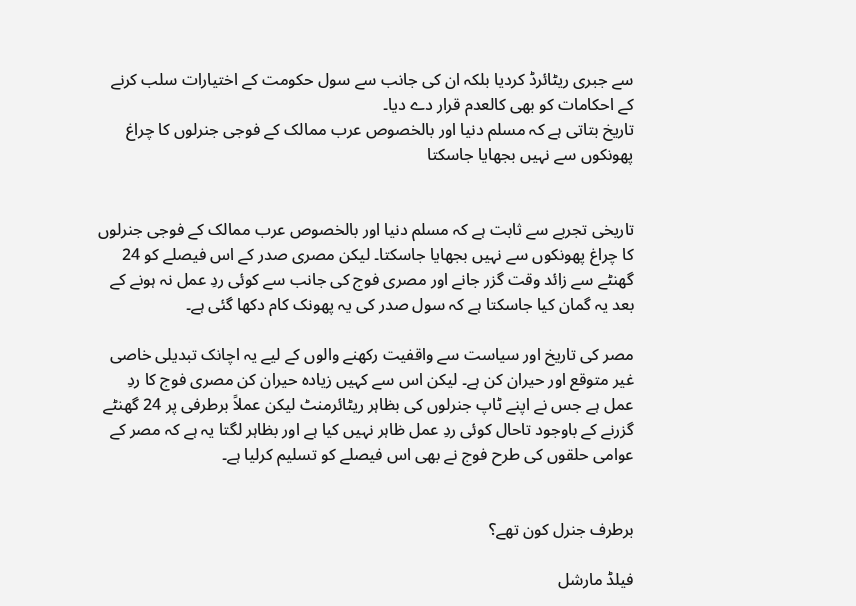سے جبری ریٹائرڈ کردیا بلکہ ان کی جانب سے سول حکومت کے اختیارات سلب کرنے کے احکامات کو بھی کالعدم قرار دے دیا۔
تاریخ بتاتی ہے کہ مسلم دنیا اور بالخصوص عرب ممالک کے فوجی جنرلوں کا چراغ پھونکوں سے نہیں بجھایا جاسکتا


تاریخی تجربے سے ثابت ہے کہ مسلم دنیا اور بالخصوص عرب ممالک کے فوجی جنرلوں کا چراغ پھونکوں سے نہیں بجھایا جاسکتا۔ لیکن مصری صدر کے اس فیصلے کو 24 گھنٹے سے زائد وقت گزر جانے اور مصری فوج کی جانب سے کوئی ردِ عمل نہ ہونے کے بعد یہ گمان کیا جاسکتا ہے کہ سول صدر کی یہ پھونک کام دکھا گئی ہے۔

مصر کی تاریخ اور سیاست سے واقفیت رکھنے والوں کے لیے یہ اچانک تبدیلی خاصی غیر متوقع اور حیران کن ہے۔ لیکن اس سے کہیں زیادہ حیران کن مصری فوج کا ردِ عمل ہے جس نے اپنے ٹاپ جنرلوں کی بظاہر ریٹائرمنٹ لیکن عملاً برطرفی پر 24 گھنٹے گزرنے کے باوجود تاحال کوئی ردِ عمل ظاہر نہیں کیا ہے اور بظاہر لگتا یہ ہے کہ مصر کے عوامی حلقوں کی طرح فوج نے بھی اس فیصلے کو تسلیم کرلیا ہے۔


برطرف جنرل کون تھے؟

فیلڈ مارشل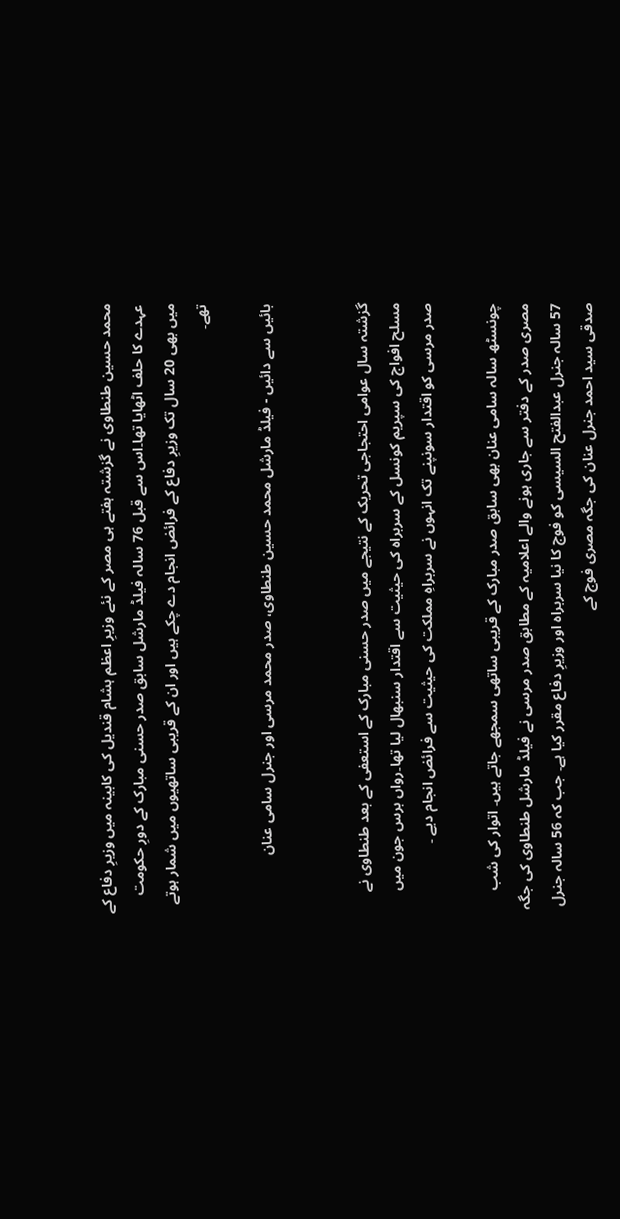محمد حسین طنطاوی نے گزشتہ ہفتے ہی مصر کے نئے وزیرِ اعظم ہشام قندیل کی کابینہ میں وزیرِ دفاع کے عہدے کا حلف اٹھایا تھا۔اس سے قبل 76 سالہ فیلڈ مارشل سابق صدر حسنی مبارک کے دورِ حکومت میں بھی 20 سال تک وزیرِ دفاع کے فرائض انجام دے چکے ہیں اور ان کے قریبی ساتھیوں میں شمار ہوتے تھے۔

بائیں سے دائیں - فیلڈ مارشل محمد حسین طنطاوی، صدر محمد مرسی اور جنرل سامی عنان


گزشتہ سال عوامی احتجاجی تحریک کے نتیجے میں صدر حسنی مبارک کے استعفی کے بعد طنطاوی نے مسلح افواج کی سپریم کونسل کے سربراہ کی حیثیت سے اقتدار سنبھال لیا تھا۔رواں برس جون میں صدر مرسی کو اقتدار سونپنے تک انہوں نے سربراہِ مملکت کی حیثیت سے فرائض انجام دیے ۔

چونسٹھ سالہ سامی عنان بھی سابق صدر مبارک کے قریبی ساتھی سمجھے جاتے ہیں۔ اتوار کی شب مصری صدر کے دفتر سے جاری ہونے والے اعلامیہ کے مطابق صدر مرسی نے فیلڈ مارشل طنطاوی کی جگہ 57 سالہ جنرل عبدالفتح السیسی کو فوج کا نیا سربراہ اور وزیرِ دفاع مقرر کیا ہے۔ جب کہ 56 سالہ جنرل صدقی سید احمد جنرل عنان کی جگہ مصری فوج کے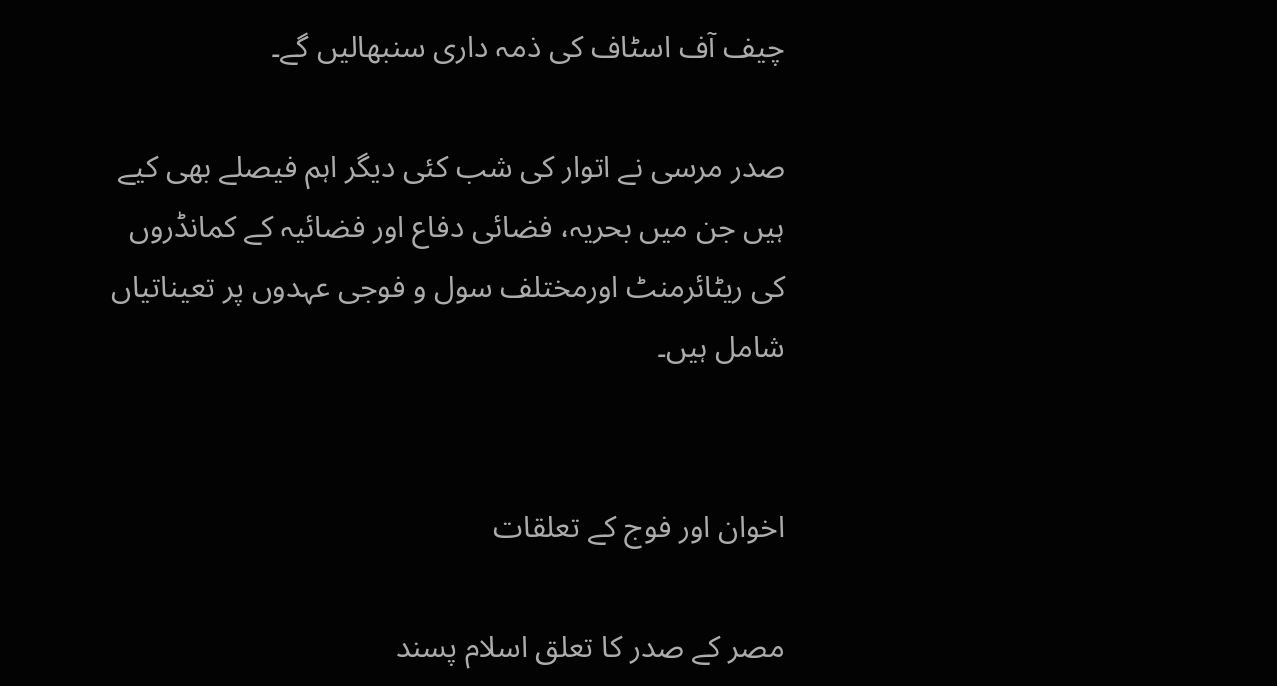چیف آف اسٹاف کی ذمہ داری سنبھالیں گے۔

صدر مرسی نے اتوار کی شب کئی دیگر اہم فیصلے بھی کیے ہیں جن میں بحریہ، فضائی دفاع اور فضائیہ کے کمانڈروں کی ریٹائرمنٹ اورمختلف سول و فوجی عہدوں پر تعیناتیاں شامل ہیں۔


اخوان اور فوج کے تعلقات

مصر کے صدر کا تعلق اسلام پسند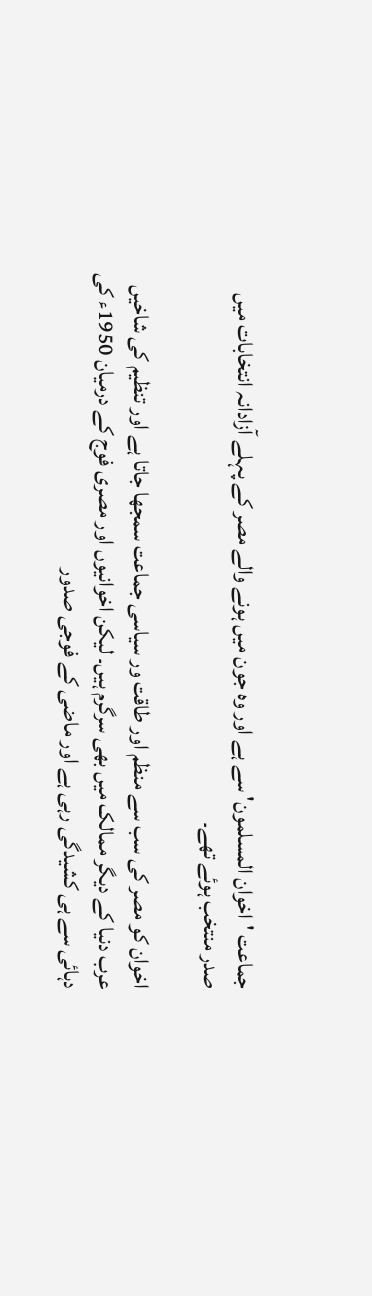جماعت 'اخوان المسلمون' سے ہے اور وہ جون میں ہونے والے مصر کے پہلے آزادانہ انتخابات میں صدر منتخب ہوئے تھے۔

اخوان کو مصر کی سب سے منظم اور طاقت ور سیاسی جماعت سمجھا جاتا ہے اور تنظیم کی شاخیں عرب دنیا کے دیگر ممالک میں بھی سرگرم ہیں۔ لیکن اخوانیوں اور مصری فوج کے درمیان 1950ء کی دہائی سے ہی کشیدگی رہی ہے اور ماضی کے فوجی صدور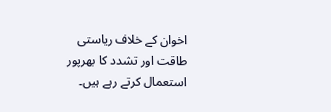اخوان کے خلاف ریاستی طاقت اور تشدد کا بھرپور استعمال کرتے رہے ہیں۔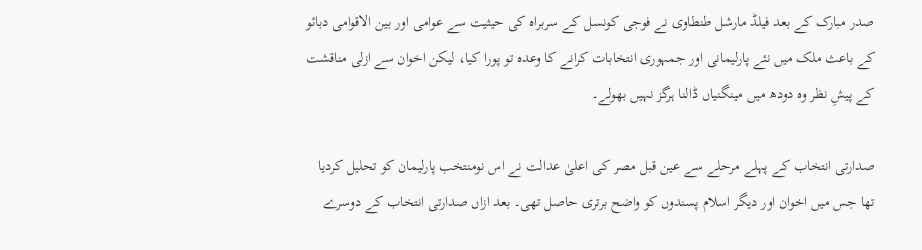صدر مبارک کے بعد فیلڈ مارشل طنطاوی نے فوجی کونسل کے سربراہ کی حیثیت سے عوامی اور بین الاقوامی دبائو کے باعث ملک میں نئے پارلیمانی اور جمہوری انتخابات کرانے کا وعدہ تو پورا کیا، لیکن اخوان سے ازلی مناقشت کے پیشِ نظر وہ دودھ میں مینگنیاں ڈالنا ہرگز نہیں بھولے۔

صدارتی انتخاب کے پہلے مرحلے سے عین قبل مصر کی اعلیٰ عدالت نے اس نومنتخب پارلیمان کو تحلیل کردیا تھا جس میں اخوان اور دیگر اسلام پسندوں کو واضح برتری حاصل تھی۔ بعد ازاں صدارتی انتخاب کے دوسرے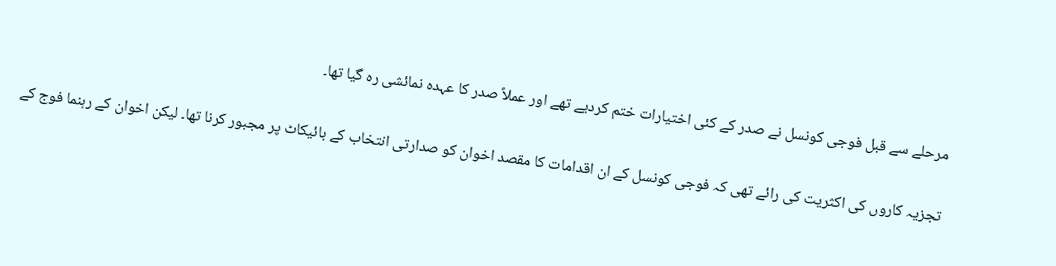مرحلے سے قبل فوجی کونسل نے صدر کے کئی اختیارات ختم کردیے تھے اور عملاً صدر کا عہدہ نمائشی رہ گیا تھا۔

تجزیہ کاروں کی اکثریت کی رائے تھی کہ فوجی کونسل کے ان اقدامات کا مقصد اخوان کو صدارتی انتخاب کے بائیکاٹ پر مجبور کرنا تھا۔ لیکن اخوان کے رہنما فوج کے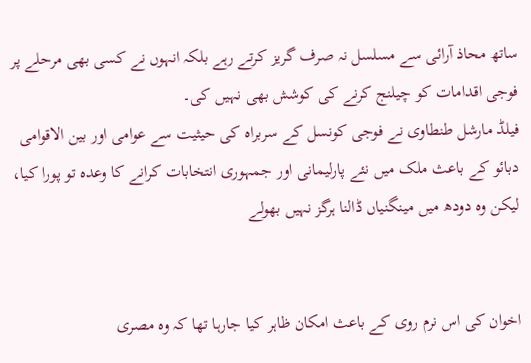ساتھ محاذ آرائی سے مسلسل نہ صرف گریز کرتے رہے بلکہ انہوں نے کسی بھی مرحلے پر فوجی اقدامات کو چیلنج کرنے کی کوشش بھی نہیں کی۔
فیلڈ مارشل طنطاوی نے فوجی کونسل کے سربراہ کی حیثیت سے عوامی اور بین الاقوامی دبائو کے باعث ملک میں نئے پارلیمانی اور جمہوری انتخابات کرانے کا وعدہ تو پورا کیا، لیکن وہ دودھ میں مینگنیاں ڈالنا ہرگز نہیں بھولے


اخوان کی اس نرم روی کے باعث امکان ظاہر کیا جارہا تھا کہ وہ مصری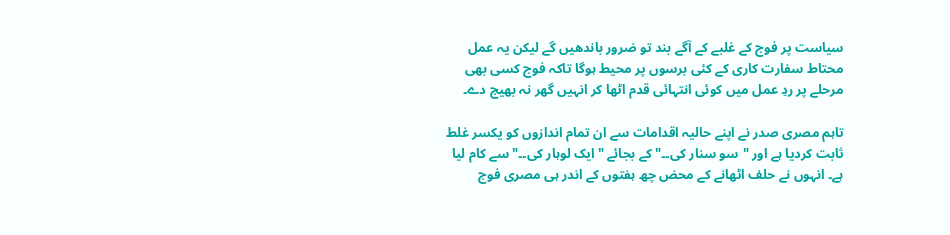سیاست پر فوج کے غلبے کے آگے بند تو ضرور باندھیں گے لیکن یہ عمل محتاط سفارت کاری کے کئی برسوں پر محیط ہوگا تاکہ فوج کسی بھی مرحلے پر ردِ عمل میں کوئی انتہائی قدم اٹھا کر انہیں گھر نہ بھیج دے۔

تاہم مصری صدر نے اپنے حالیہ اقدامات سے ان تمام اندازوں کو یکسر غلط ثابت کردیا ہے اور "سو سنار کی۔۔" کے بجائے "ایک لوہار کی۔۔" سے کام لیا ہے۔ انہوں نے حلف اٹھانے کے محض چھ ہفتوں کے اندر ہی مصری فوج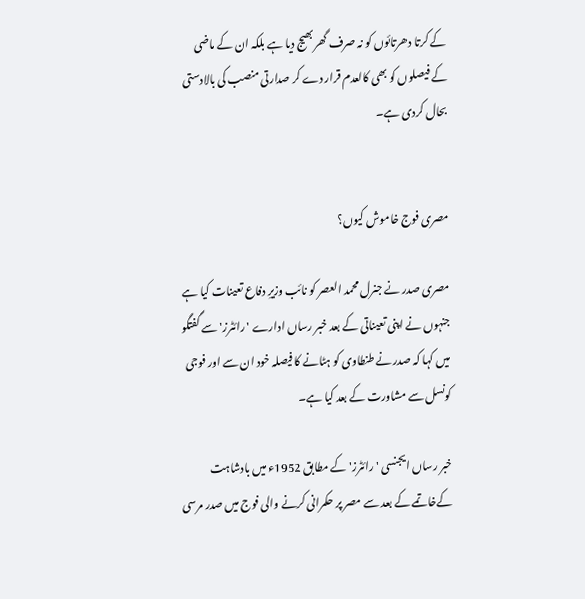کے کرتا دھرتائوں کو نہ صرف گھر بھیج دیا ہے بلکہ ان کے ماضی کے فیصلوں کو بھی کالعدم قرار دے کر صدارتی منصب کی بالادستی بحال کردی ہے۔


مصری فوج خاموش کیوں؟

مصری صدر نے جنرل محمد العصر کو نائب وزیرِ دفاع تعینات کیا ہے جنہوں نے اپنی تعیناتی کے بعد خبر رساں ادارے 'رائٹرز' سے گفتگو میں کہا کہ صدر نے طنطاوی کو ہٹانے کا فیصلہ خود ان سے اور فوجی کونسل سے مشاورت کے بعد کیا ہے۔

خبر رساں ایجنسی 'رائٹرز' کے مطابق 1952ء میں بادشاہت کےخاتمے کے بعد سے مصر پر حکمرانی کرنے والی فوج میں صدر مرسی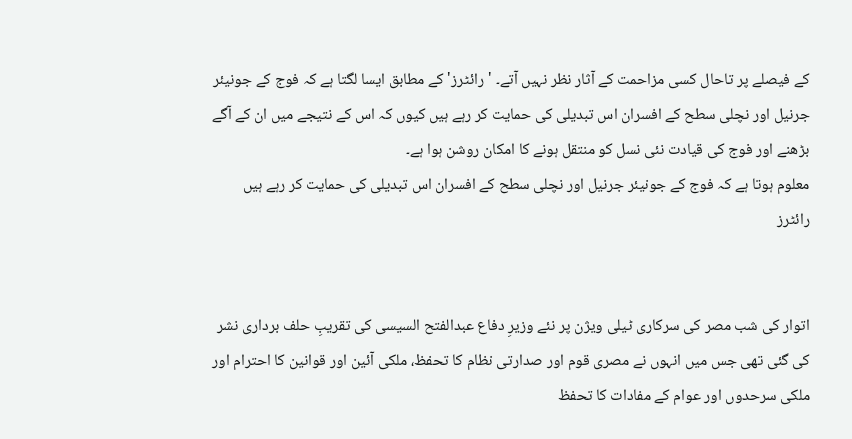کے فیصلے پر تاحال کسی مزاحمت کے آثار نظر نہیں آتے۔ 'رائٹرز' کے مطابق ایسا لگتا ہے کہ فوج کے جونیئر جرنیل اور نچلی سطح کے افسران اس تبدیلی کی حمایت کر رہے ہیں کیوں کہ اس کے نتیجے میں ان کے آگے بڑھنے اور فوج کی قیادت نئی نسل کو منتقل ہونے کا امکان روشن ہوا ہے۔
معلوم ہوتا ہے کہ فوج کے جونیئر جرنیل اور نچلی سطح کے افسران اس تبدیلی کی حمایت کر رہے ہیں
رائٹرز


اتوار کی شب مصر کی سرکاری ٹیلی ویژن پر نئے وزیرِ دفاع عبدالفتح السیسی کی تقریبِ حلف برداری نشر کی گئی تھی جس میں انہوں نے مصری قوم اور صدارتی نظام کا تحفظ، ملکی آئین اور قوانین کا احترام اور ملکی سرحدوں اور عوام کے مفادات کا تحفظ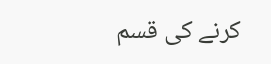کرنے کی قسم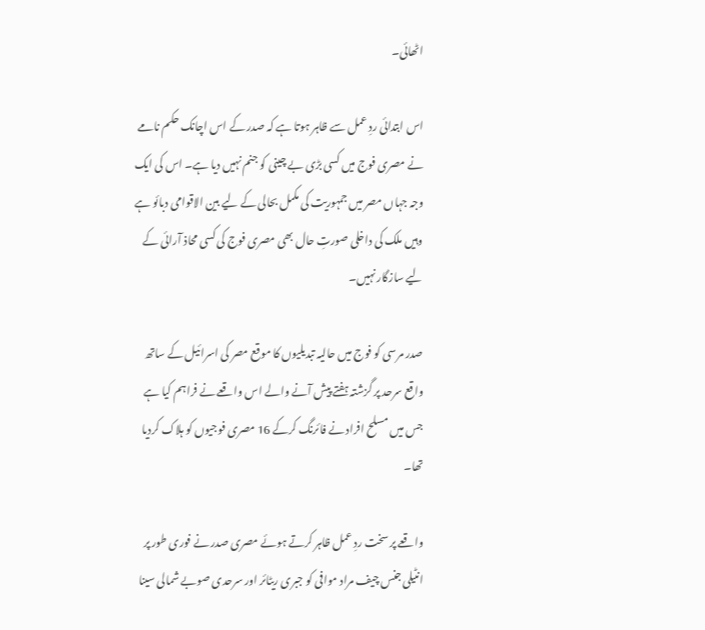اٹھائی۔

اس ابتدائی ردِ عمل سے ظاہر ہوتا ہے کہ صدر کے اس اچانک حکم نامے نے مصری فوج میں کسی بڑی بے چینی کو جنم نہیں دیا ہے۔ اس کی ایک وجہ جہاں مصر میں جمہوریت کی مکمل بحالی کے لیے بین الاقوامی دبائو ہے وہیں ملک کی داخلی صورتِ حال بھی مصری فوج کی کسی محاذ آرائی کے لیے سازگار نہیں۔

صدر مرسی کو فوج میں حالیہ تبدیلیوں کا موقع مصر کی اسرائیل کے ساتھ واقع سرحد پر گزشتہ ہفتے پیش آنے والے اس واقعے نے فراہم کیا ہے جس میں مسلح افراد نے فائرنگ کرکے 16 مصری فوجیوں کو ہلاک کردیا تھا۔

واقعے پر سخت ردِ عمل ظاہر کرتے ہوئے مصری صدر نے فوری طور پر انٹیلی جنس چیف مراد موافی کو جبری ریٹائر اور سرحدی صوبے شمالی سینا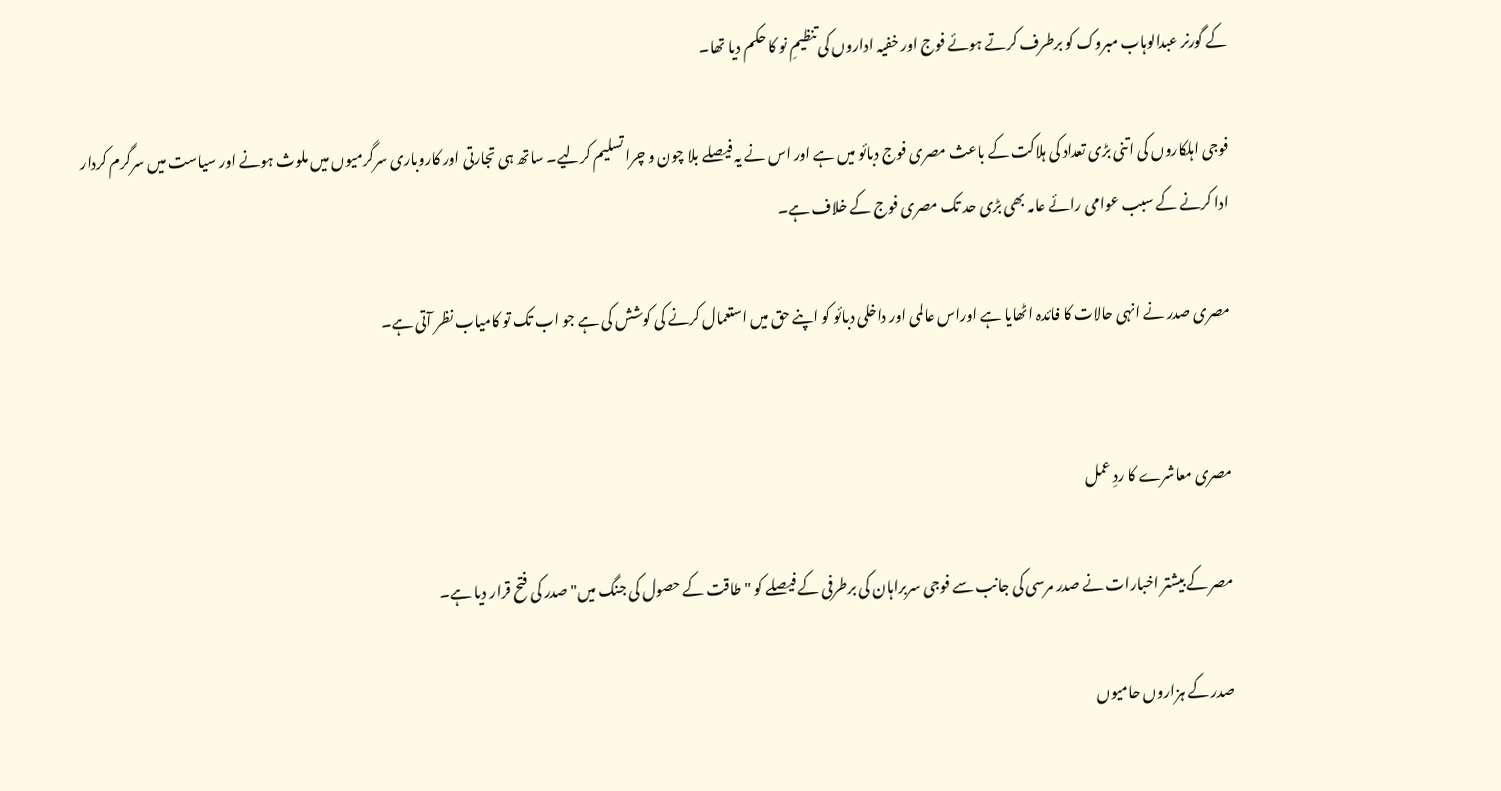کے گورنر عبدالوہاب مبروک کو برطرف کرتے ہوئے فوج اور خفیہ اداروں کی تنظیمِ نو کا حکم دیا تھا۔

فوجی اہلکاروں کی اتنی بڑی تعداد کی ہلاکت کے باعث مصری فوج دبائو میں ہے اور اس نے یہ فیصلے بلا چون و چرا تسلیم کرلیے۔ ساتھ ہی تجارتی اور کاروباری سرگرمیوں میں ملوث ہونے اور سیاست میں سرگرم کردار ادا کرنے کے سبب عوامی رائے عامہ بھی بڑی حد تک مصری فوج کے خلاف ہے۔

مصری صدر نے انہی حالات کا فائدہ اٹھایا ہے اوراس عالمی اور داخلی دبائو کو اپنے حق میں استعمال کرنے کی کوشش کی ہے جو اب تک تو کامیاب نظر آتی ہے۔


مصری معاشرے کا ردِ عمل

مصر کے بیشتر اخبارات نے صدر مرسی کی جانب سے فوجی سربراہان کی برطرفی کے فیصلے کو "طاقت کے حصول کی جنگ میں" صدر کی فتح قرار دیا ہے۔

صدر کے ہزاروں حامیوں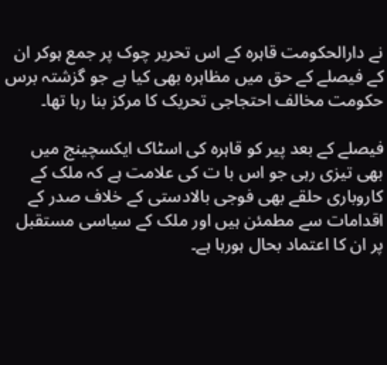نے دارالحکومت قاہرہ کے اس تحریر چوک پر جمع ہوکر ان کے فیصلے کے حق میں مظاہرہ بھی کیا ہے جو گزشتہ برس حکومت مخالف احتجاجی تحریک کا مرکز بنا رہا تھا۔

فیصلے کے بعد پیر کو قاہرہ کی اسٹاک ایکسچینج میں بھی تیزی رہی جو اس با ت کی علامت ہے کہ ملک کے کاروباری حلقے بھی فوجی بالادستی کے خلاف صدر کے اقدامات سے مطمئن ہیں اور ملک کے سیاسی مستقبل پر ان کا اعتماد بحال ہورہا ہے۔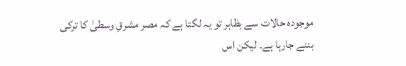موجودہ حالات سے بظاہر تو یہ لگتا ہے کہ مصر مشرقِ وسطیٰ کا ترکی بننے جارہا ہے۔ لیکن اس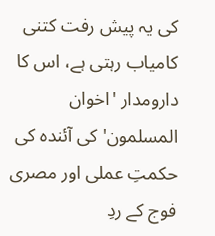کی یہ پیش رفت کتنی کامیاب رہتی ہے، اس کا دارومدار 'اخوان المسلمون' کی آئندہ کی حکمتِ عملی اور مصری فوج کے ردِ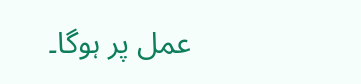عمل پر ہوگا۔